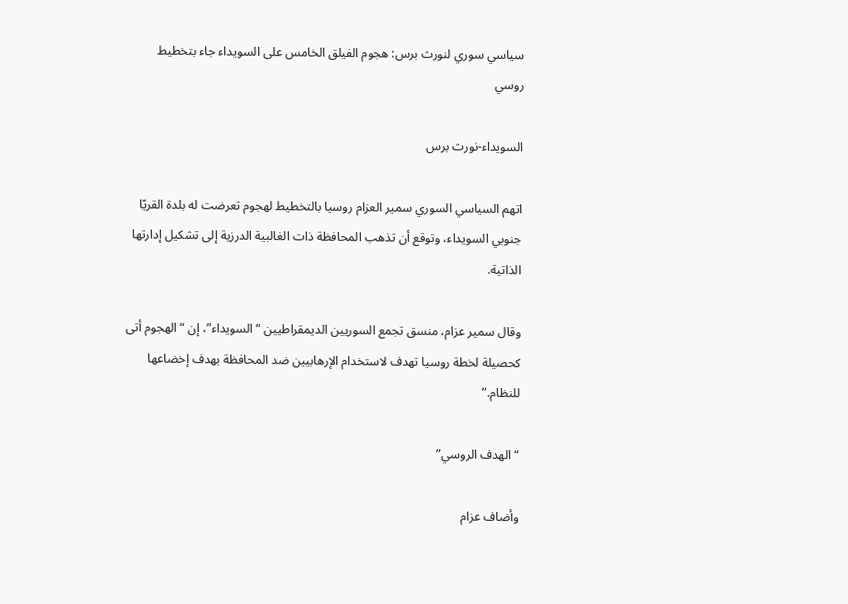سياسي سوري لنورث برس: هجوم الفيلق الخامس على السويداء جاء بتخطيط روسي

السويداء-نورث برس

اتهم السياسي السوري سمير العزام روسيا بالتخطيط لهجوم تعرضت له بلدة القريّا جنوبي السويداء، وتوقع أن تذهب المحافظة ذات الغالبية الدرزية إلى تشكيل إدارتها الذاتية.

وقال سمير عزام، منسق تجمع السوريين الديمقراطيين “السويداء”، إن “الهجوم أتى كحصيلة لخطة روسيا تهدف لاستخدام الإرهابيين ضد المحافظة بهدف إخضاعها للنظام.”

“الهدف الروسي”

وأضاف عزام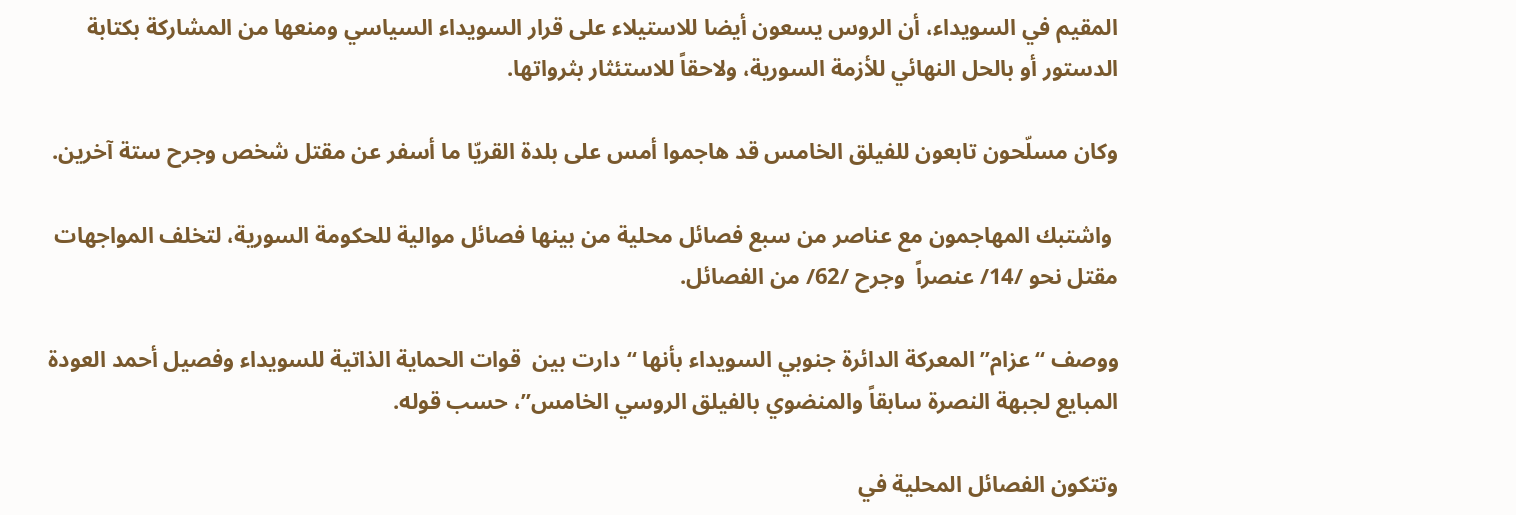المقيم في السويداء، أن الروس يسعون أيضا للاستيلاء على قرار السويداء السياسي ومنعها من المشاركة بكتابة الدستور أو بالحل النهائي للأزمة السورية، ولاحقاً للاستئثار بثرواتها.

وكان مسلّحون تابعون للفيلق الخامس قد هاجموا أمس على بلدة القريّا ما أسفر عن مقتل شخص وجرح ستة آخرين.

 واشتبك المهاجمون مع عناصر من سبع فصائل محلية من بينها فصائل موالية للحكومة السورية، لتخلف المواجهات مقتل نحو /14/ عنصراً  وجرح /62/ من الفصائل.

ووصف “عزام” المعركة الدائرة جنوبي السويداء بأنها “دارت بين  قوات الحماية الذاتية للسويداء وفصيل أحمد العودة المبايع لجبهة النصرة سابقاً والمنضوي بالفيلق الروسي الخامس”، حسب قوله.

وتتكون الفصائل المحلية في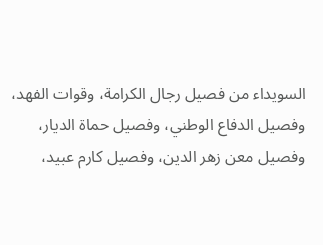السويداء من فصيل رجال الكرامة، وقوات الفهد، وفصيل الدفاع الوطني، وفصيل حماة الديار، وفصيل معن زهر الدين، وفصيل كارم عبيد،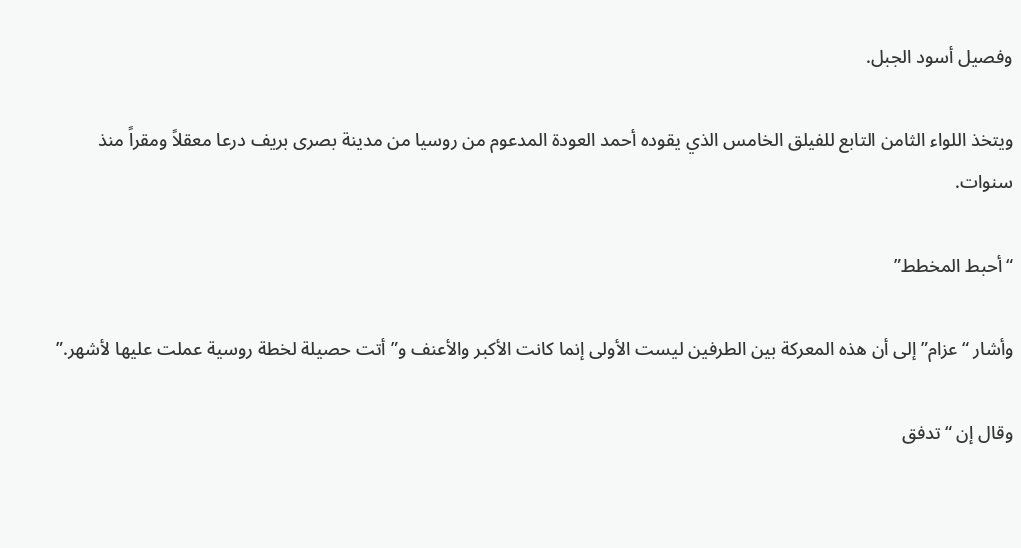وفصيل أسود الجبل.

ويتخذ اللواء الثامن التابع للفيلق الخامس الذي يقوده أحمد العودة المدعوم من روسيا من مدينة بصرى بريف درعا معقلاً ومقراً منذ سنوات.

“أحبط المخطط”

وأشار “عزام” إلى أن هذه المعركة بين الطرفين ليست الأولى إنما كانت الأكبر والأعنف و”أتت حصيلة لخطة روسية عملت عليها لأشهر.”

وقال إن “تدفق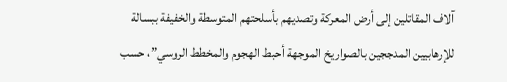آلاف المقاتلين إلى أرض المعركة وتصديهم بأسلحتهم المتوسطة والخفيفة ببسالة للإرهابيين المدججين بالصواريخ الموجهة أحبط الهجوم والمخطط الروسي”، حسب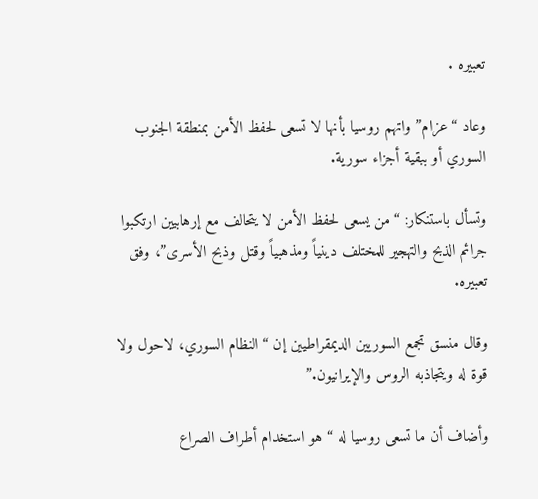تعبيره .

وعاد “عزام” واتهم روسيا بأنها لا تسعى لحفظ الأمن بمنطقة الجنوب السوري أو ببقية أجزاء سورية.

وتسأل باستنكار: “من يسعى لحفظ الأمن لا يتحالف مع إرهابيين ارتكبوا جرائم الذبح والتهجير للمختلف دينياً ومذهبياً وقتل وذبح الأسرى”، وفق تعبيره.

وقال منسق تجمع السوريين الديمقراطيين إن “النظام السوري، لاحول ولا قوة له ويتجاذبه الروس والإيرانيون.”

وأضاف أن ما تسعى روسيا له “هو استخدام أطراف الصراع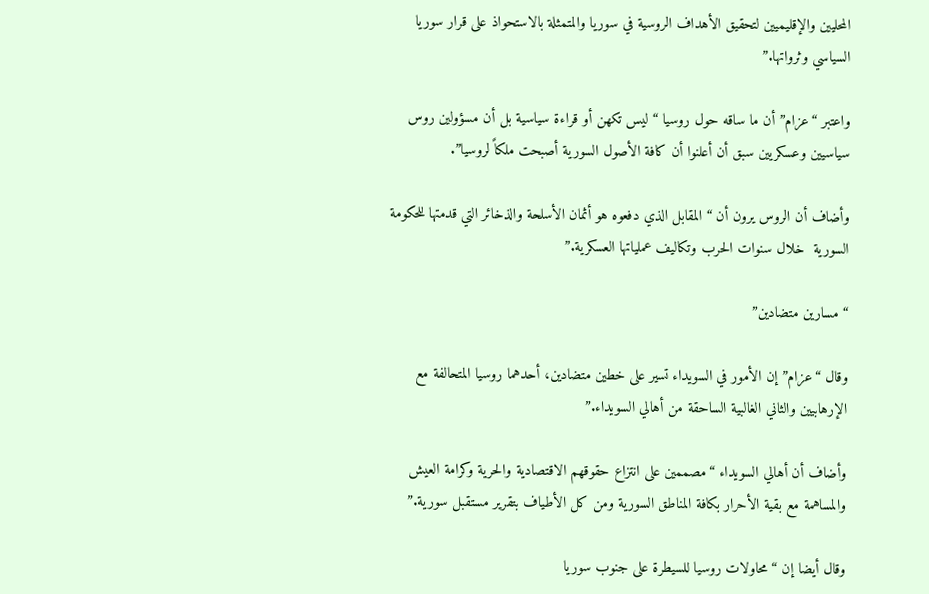المحليين والإقليميين لتحقيق الأهداف الروسية في سوريا والمتمثلة بالاستحواذ على قرار سوريا السياسي وثرواتها.”

واعتبر “عزام” أن ما ساقه حول روسيا “ليس تكهن أو قراءة سياسية بل أن مسؤولين روس سياسيين وعسكريين سبق أن أعلنوا أن كافة الأصول السورية أصبحت ملكاً لروسيا”.

وأضاف أن الروس يرون أن “المقابل الذي دفعوه هو أثمان الأسلحة والذخائر التي قدمتها للحكومة السورية  خلال سنوات الحرب وتكاليف عملياتها العسكرية.”

“مسارين متضادين”

وقال “عزام” إن الأمور في السويداء تسير على خطين متضادين، أحدهما روسيا المتحالفة مع الإرهابيين والثاني الغالبية الساحقة من أهالي السويداء.”

وأضاف أن أهالي السويداء “مصممين على انتزاع حقوقهم الاقتصادية والحرية وكرامة العيش والمساهمة مع بقية الأحرار بكافة المناطق السورية ومن كل الأطياف بتقرير مستقبل سورية.”

وقال أيضا إن “محاولات روسيا للسيطرة على جنوب سوريا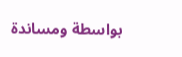بواسطة ومساندة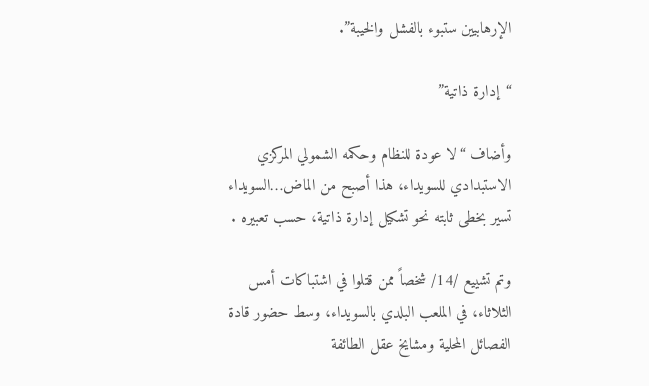الإرهابيين ستبوء بالفشل والخيبة”.

“إدارة ذاتية”

وأضاف “لا عودة للنظام وحكمه الشمولي المركزي الاستبدادي للسويداء، هذا أصبح من الماض…السويداء تسير بخطى ثابته نحو تشكيل إدارة ذاتية، حسب تعبيره .

وتم تشييع /14/ شخصاً ممن قتلوا في اشتباكات أمس الثلاثاء، في الملعب البلدي بالسويداء، وسط حضور قادة الفصائل المحلية ومشايخ عقل الطائفة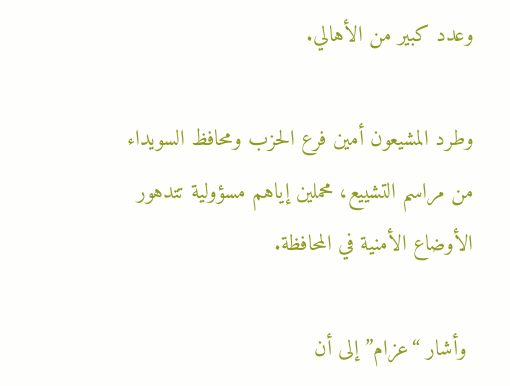وعدد كبير من الأهالي.

وطرد المشيعون أمين فرع الحزب ومحافظ السويداء من مراسم التشييع، محملين إياهم مسؤولية تتدهور الأوضاع الأمنية في المحافظة.

 وأشار “عزام” إلى أن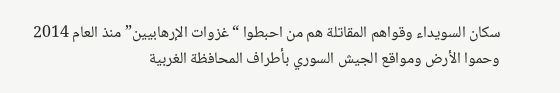سكان السويداء وقواهم المقاتلة هم من احبطوا “غزوات الإرهابيين” منذ العام 2014 وحموا الأرض ومواقع الجيش السوري بأطراف المحافظة الغربية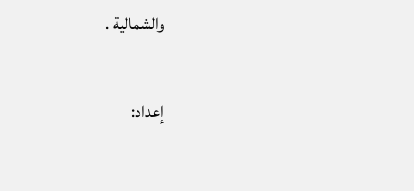والشمالية .

إعداد: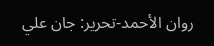روان الأحمد-تحرير: جان علي